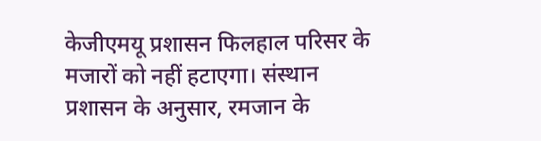केजीएमयू प्रशासन फिलहाल परिसर के मजारों को नहीं हटाएगा। संस्थान प्रशासन के अनुसार, रमजान के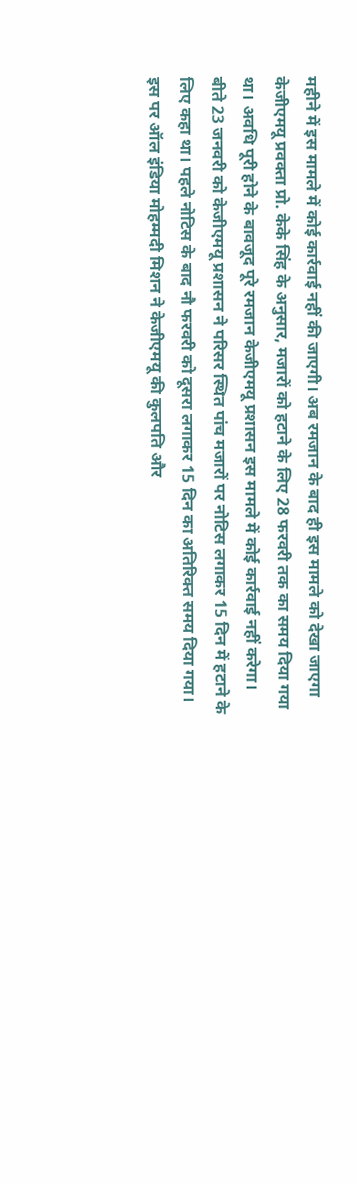महीने में इस मामले में कोई कार्रवाई नहीं की जाएगी। अब रमजान के बाद ही इस मामले को देखा जाएगा
केजीएमयू प्रवक्ता प्रो. केके सिंह के अनुसार, मजारों को हटाने के लिए 28 फरवरी तक का समय दिया गया था। अवधि पूरी होने के बावजूद पूरे रमजान केजीएमयू प्रशासन इस मामले में कोई कार्रवाई नहीं करेगा। बीते 23 जनवरी को केजीएमयू प्रशासन ने परिसर स्थित पांच मजारों पर नोटिस लगाकर 15 दिन में हटाने के लिए कहा था। पहले नोटिस के बाद नौ फरवरी को दूसरा लगाकर 15 दिन का अतिरिक्त समय दिया गया। इस पर ऑल इंडिया मोहम्मदी मिशन ने केजीएमयू की कुलपति और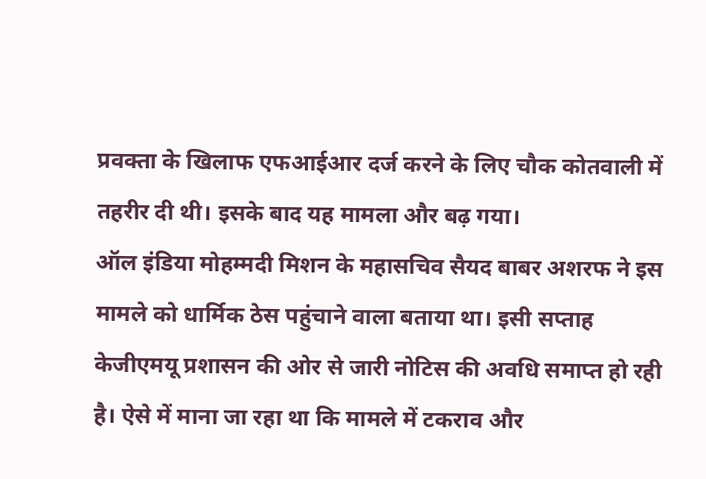प्रवक्ता के खिलाफ एफआईआर दर्ज करने के लिए चौक कोतवाली में तहरीर दी थी। इसके बाद यह मामला और बढ़ गया।
ऑल इंडिया मोहम्मदी मिशन के महासचिव सैयद बाबर अशरफ ने इस मामले को धार्मिक ठेस पहुंचाने वाला बताया था। इसी सप्ताह केजीएमयू प्रशासन की ओर से जारी नोटिस की अवधि समाप्त हो रही है। ऐसे में माना जा रहा था कि मामले में टकराव और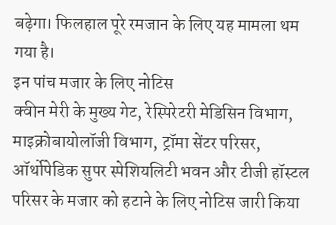बढ़ेगा। फिलहाल पूरे रमजान के लिए यह मामला थम गया है।
इन पांच मजार के लिए नोटिस
क्वीन मेरी के मुख्य गेट, रेस्पिरेटरी मेडिसिन विभाग, माइक्रोबायोलॉजी विभाग, ट्रॉमा सेंटर परिसर, ऑर्थोपेडिक सुपर स्पेशियलिटी भवन और टीजी हॉस्टल परिसर के मजार को हटाने के लिए नोटिस जारी किया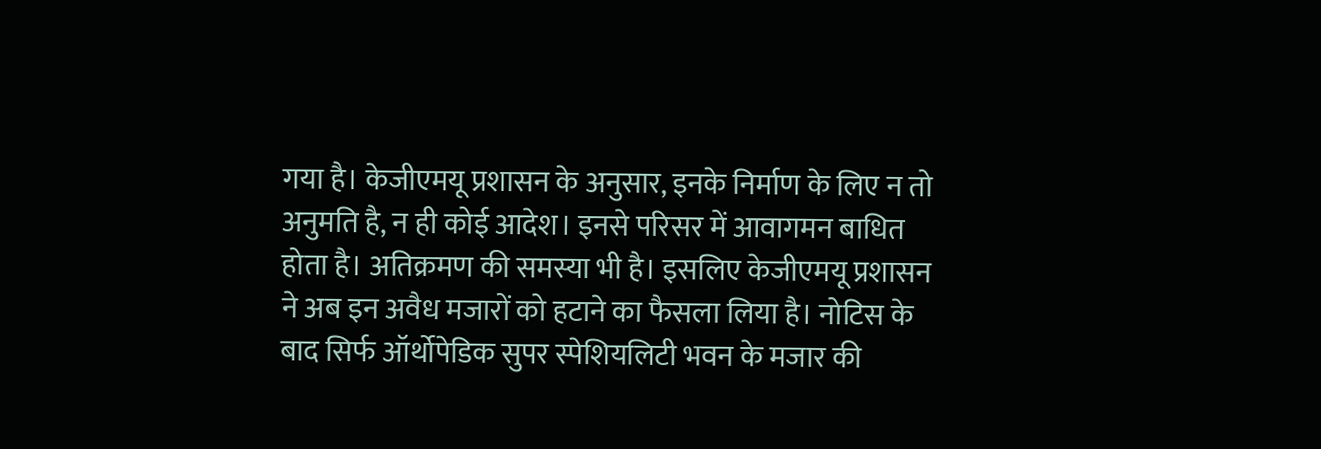गया है। केजीएमयू प्रशासन के अनुसार, इनके निर्माण के लिए न तो अनुमति है, न ही कोई आदेश। इनसे परिसर में आवागमन बाधित होता है। अतिक्रमण की समस्या भी है। इसलिए केजीएमयू प्रशासन ने अब इन अवैध मजारों को हटाने का फैसला लिया है। नोटिस के बाद सिर्फ ऑर्थोपेडिक सुपर स्पेशियलिटी भवन के मजार की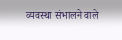व्यवस्था संभालने वाले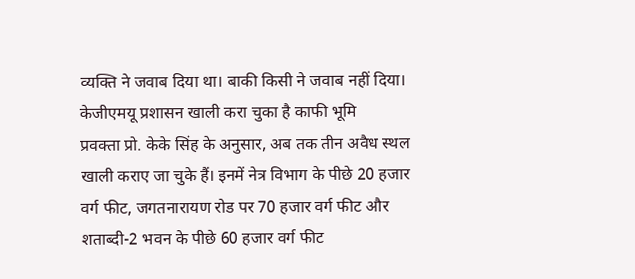व्यक्ति ने जवाब दिया था। बाकी किसी ने जवाब नहीं दिया।
केजीएमयू प्रशासन खाली करा चुका है काफी भूमि
प्रवक्ता प्रो. केके सिंह के अनुसार, अब तक तीन अवैध स्थल खाली कराए जा चुके हैं। इनमें नेत्र विभाग के पीछे 20 हजार वर्ग फीट, जगतनारायण रोड पर 70 हजार वर्ग फीट और शताब्दी-2 भवन के पीछे 60 हजार वर्ग फीट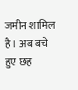जमीन शामिल है। अब बचे हुए छह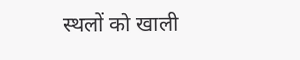स्थलों को खाली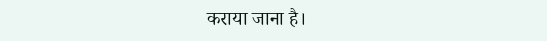कराया जाना है।